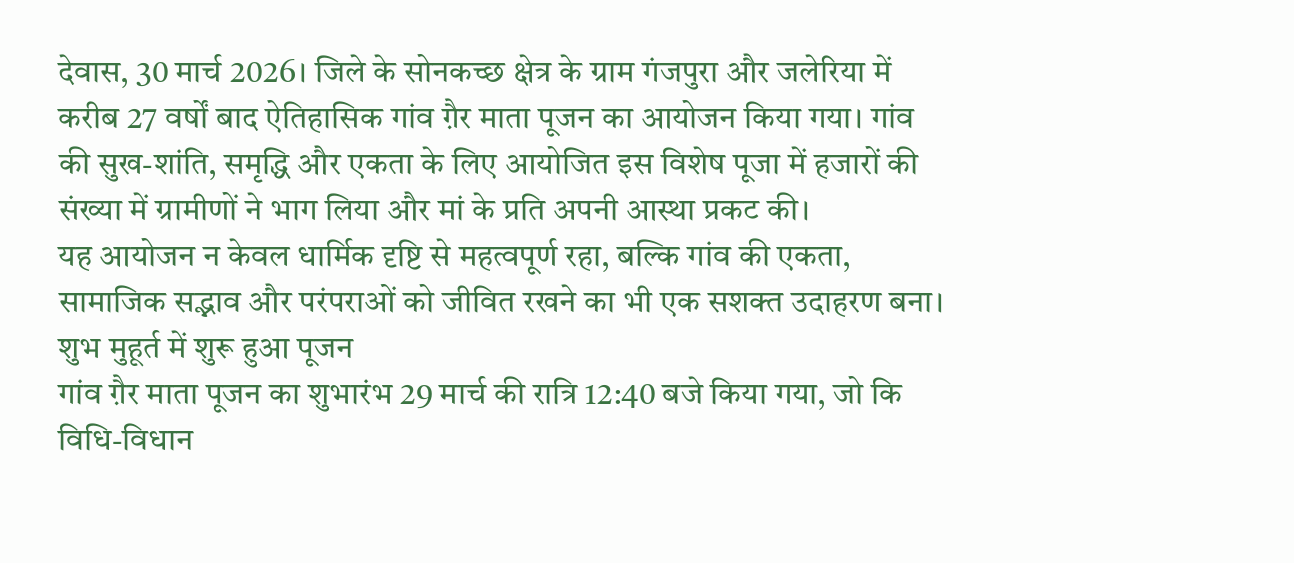देवास, 30 मार्च 2026। जिले के सोनकच्छ क्षेत्र के ग्राम गंजपुरा और जलेरिया में करीब 27 वर्षों बाद ऐतिहासिक गांव ग़ैर माता पूजन का आयोजन किया गया। गांव की सुख-शांति, समृद्धि और एकता के लिए आयोजित इस विशेष पूजा में हजारों की संख्या में ग्रामीणों ने भाग लिया और मां के प्रति अपनी आस्था प्रकट की।
यह आयोजन न केवल धार्मिक दृष्टि से महत्वपूर्ण रहा, बल्कि गांव की एकता, सामाजिक सद्भाव और परंपराओं को जीवित रखने का भी एक सशक्त उदाहरण बना।
शुभ मुहूर्त में शुरू हुआ पूजन
गांव ग़ैर माता पूजन का शुभारंभ 29 मार्च की रात्रि 12:40 बजे किया गया, जो कि विधि-विधान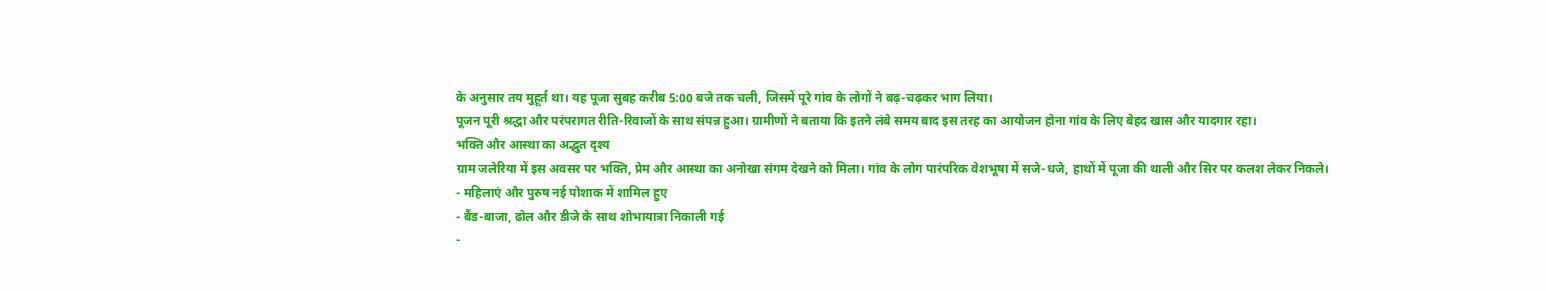के अनुसार तय मुहूर्त था। यह पूजा सुबह करीब 5:00 बजे तक चली, जिसमें पूरे गांव के लोगों ने बढ़-चढ़कर भाग लिया।
पूजन पूरी श्रद्धा और परंपरागत रीति-रिवाजों के साथ संपन्न हुआ। ग्रामीणों ने बताया कि इतने लंबे समय बाद इस तरह का आयोजन होना गांव के लिए बेहद खास और यादगार रहा।
भक्ति और आस्था का अद्भुत दृश्य
ग्राम जलेरिया में इस अवसर पर भक्ति, प्रेम और आस्था का अनोखा संगम देखने को मिला। गांव के लोग पारंपरिक वेशभूषा में सजे-धजे, हाथों में पूजा की थाली और सिर पर कलश लेकर निकले।
- महिलाएं और पुरुष नई पोशाक में शामिल हुए
- बैंड-बाजा, ढोल और डीजे के साथ शोभायात्रा निकाली गई
-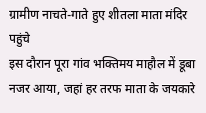ग्रामीण नाचते-गाते हुए शीतला माता मंदिर पहुंचे
इस दौरान पूरा गांव भक्तिमय माहौल में डूबा नजर आया, जहां हर तरफ माता के जयकारे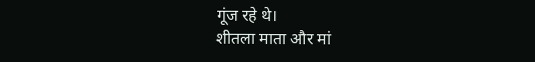गूंज रहे थे।
शीतला माता और मां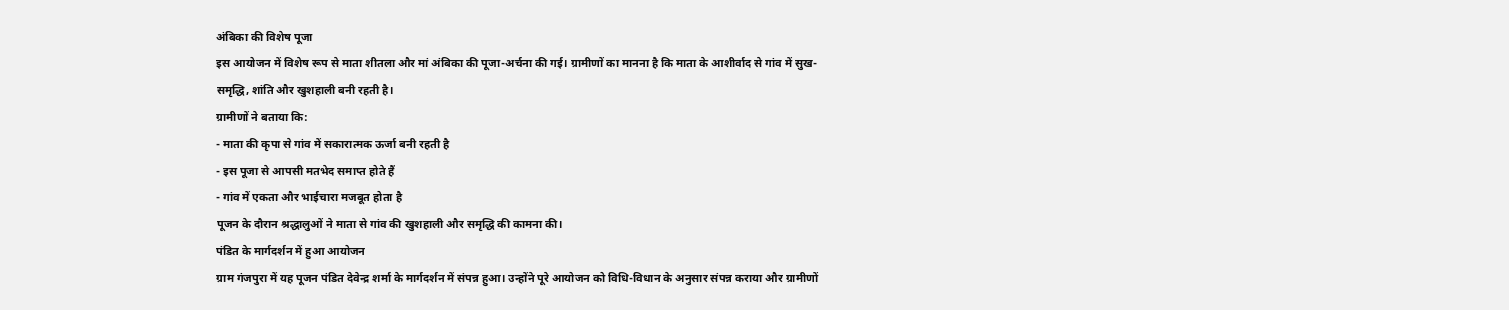अंबिका की विशेष पूजा
इस आयोजन में विशेष रूप से माता शीतला और मां अंबिका की पूजा-अर्चना की गई। ग्रामीणों का मानना है कि माता के आशीर्वाद से गांव में सुख-समृद्धि, शांति और खुशहाली बनी रहती है।
ग्रामीणों ने बताया कि:
- माता की कृपा से गांव में सकारात्मक ऊर्जा बनी रहती है
- इस पूजा से आपसी मतभेद समाप्त होते हैं
- गांव में एकता और भाईचारा मजबूत होता है
पूजन के दौरान श्रद्धालुओं ने माता से गांव की खुशहाली और समृद्धि की कामना की।
पंडित के मार्गदर्शन में हुआ आयोजन
ग्राम गंजपुरा में यह पूजन पंडित देवेन्द्र शर्मा के मार्गदर्शन में संपन्न हुआ। उन्होंने पूरे आयोजन को विधि-विधान के अनुसार संपन्न कराया और ग्रामीणों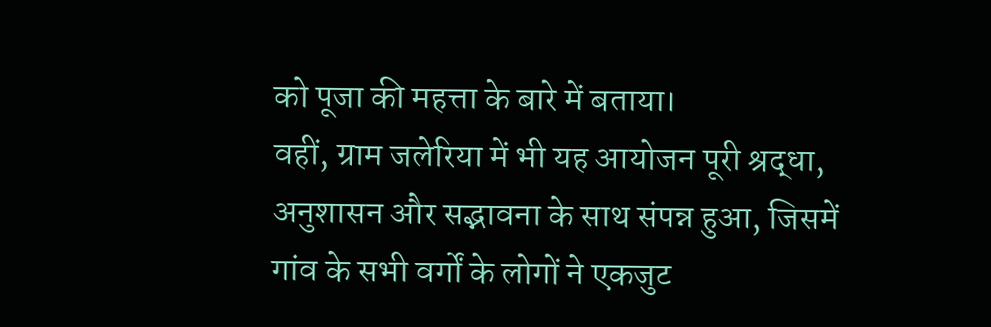को पूजा की महत्ता के बारे में बताया।
वहीं, ग्राम जलेरिया में भी यह आयोजन पूरी श्रद्धा, अनुशासन और सद्भावना के साथ संपन्न हुआ, जिसमें गांव के सभी वर्गों के लोगों ने एकजुट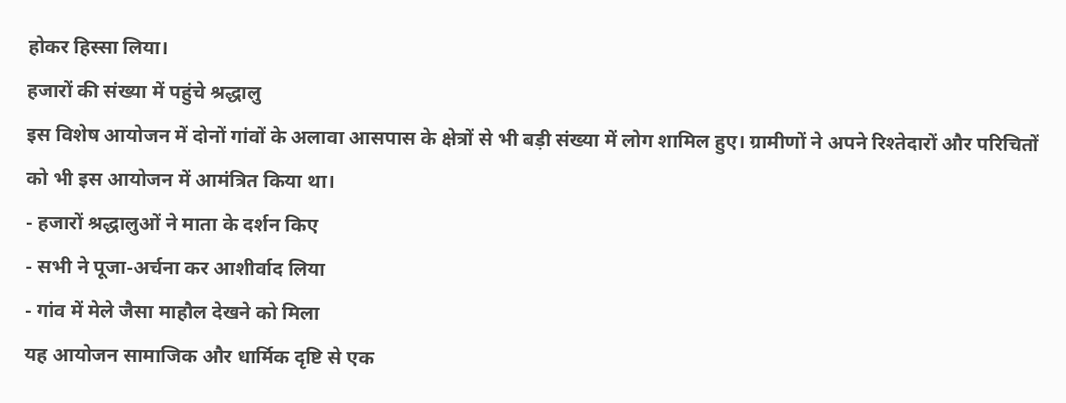होकर हिस्सा लिया।
हजारों की संख्या में पहुंचे श्रद्धालु
इस विशेष आयोजन में दोनों गांवों के अलावा आसपास के क्षेत्रों से भी बड़ी संख्या में लोग शामिल हुए। ग्रामीणों ने अपने रिश्तेदारों और परिचितों को भी इस आयोजन में आमंत्रित किया था।
- हजारों श्रद्धालुओं ने माता के दर्शन किए
- सभी ने पूजा-अर्चना कर आशीर्वाद लिया
- गांव में मेले जैसा माहौल देखने को मिला
यह आयोजन सामाजिक और धार्मिक दृष्टि से एक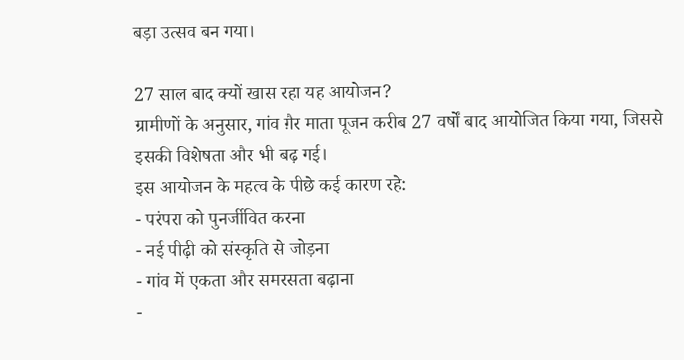बड़ा उत्सव बन गया।

27 साल बाद क्यों खास रहा यह आयोजन?
ग्रामीणों के अनुसार, गांव ग़ैर माता पूजन करीब 27 वर्षों बाद आयोजित किया गया, जिससे इसकी विशेषता और भी बढ़ गई।
इस आयोजन के महत्व के पीछे कई कारण रहे:
- परंपरा को पुनर्जीवित करना
- नई पीढ़ी को संस्कृति से जोड़ना
- गांव में एकता और समरसता बढ़ाना
-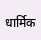धार्मिक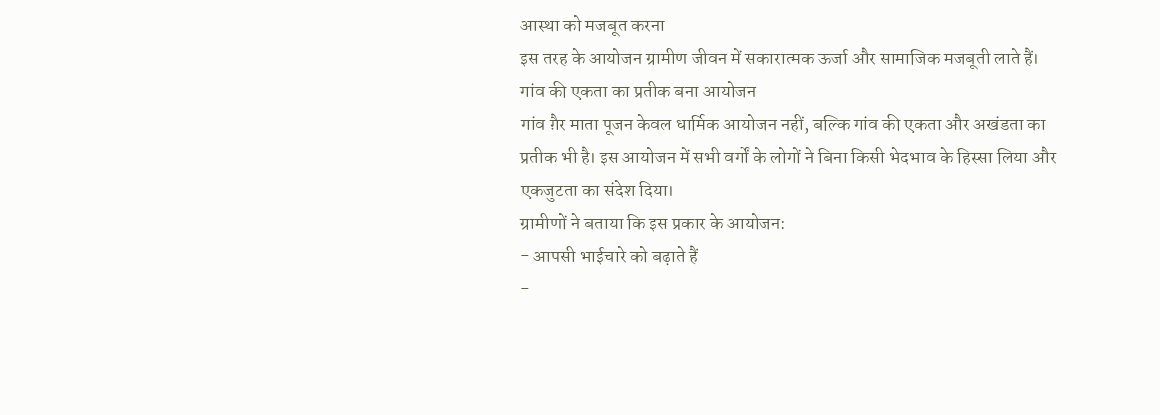आस्था को मजबूत करना
इस तरह के आयोजन ग्रामीण जीवन में सकारात्मक ऊर्जा और सामाजिक मजबूती लाते हैं।
गांव की एकता का प्रतीक बना आयोजन
गांव ग़ैर माता पूजन केवल धार्मिक आयोजन नहीं, बल्कि गांव की एकता और अखंडता का प्रतीक भी है। इस आयोजन में सभी वर्गों के लोगों ने बिना किसी भेदभाव के हिस्सा लिया और एकजुटता का संदेश दिया।
ग्रामीणों ने बताया कि इस प्रकार के आयोजन:
- आपसी भाईचारे को बढ़ाते हैं
-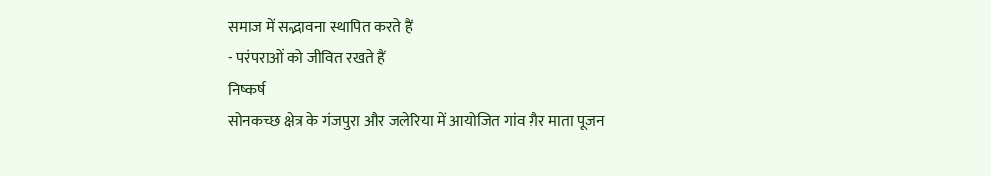समाज में सद्भावना स्थापित करते हैं
- परंपराओं को जीवित रखते हैं
निष्कर्ष
सोनकच्छ क्षेत्र के गंजपुरा और जलेरिया में आयोजित गांव ग़ैर माता पूजन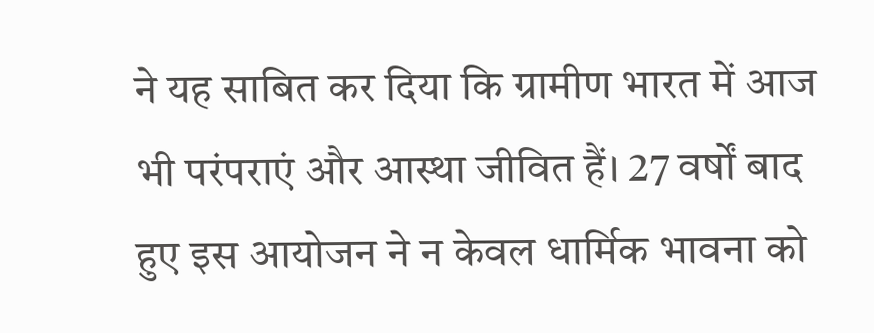ने यह साबित कर दिया कि ग्रामीण भारत में आज भी परंपराएं और आस्था जीवित हैं। 27 वर्षों बाद हुए इस आयोजन ने न केवल धार्मिक भावना को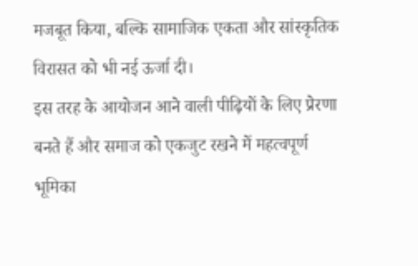मजबूत किया, बल्कि सामाजिक एकता और सांस्कृतिक विरासत को भी नई ऊर्जा दी।
इस तरह के आयोजन आने वाली पीढ़ियों के लिए प्रेरणा बनते हैं और समाज को एकजुट रखने में महत्वपूर्ण भूमिका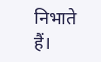निभाते हैं।